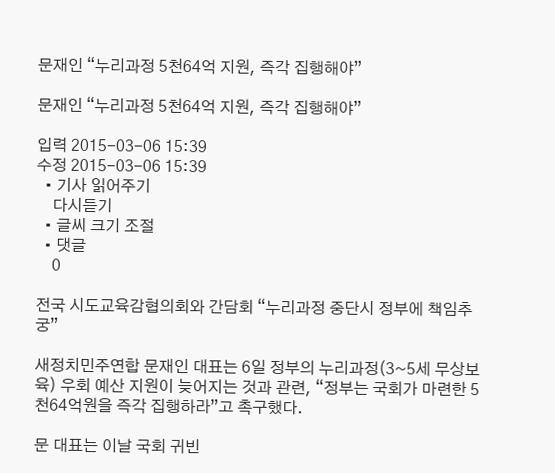문재인 “누리과정 5천64억 지원, 즉각 집행해야”

문재인 “누리과정 5천64억 지원, 즉각 집행해야”

입력 2015-03-06 15:39
수정 2015-03-06 15:39
  • 기사 읽어주기
    다시듣기
  • 글씨 크기 조절
  • 댓글
    0

전국 시도교육감협의회와 간담회 “누리과정 중단시 정부에 책임추궁”

새정치민주연합 문재인 대표는 6일 정부의 누리과정(3~5세 무상보육) 우회 예산 지원이 늦어지는 것과 관련, “정부는 국회가 마련한 5천64억원을 즉각 집행하라”고 촉구했다.

문 대표는 이날 국회 귀빈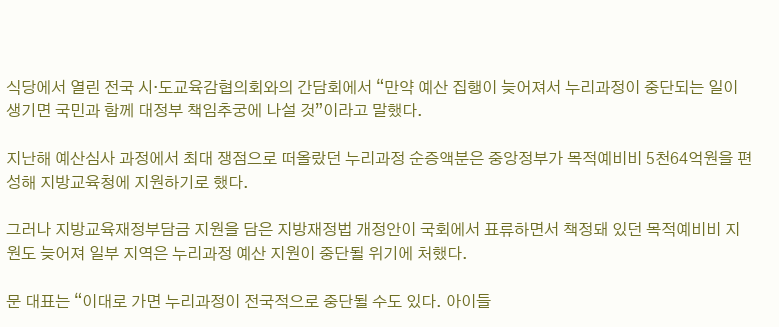식당에서 열린 전국 시·도교육감협의회와의 간담회에서 “만약 예산 집행이 늦어져서 누리과정이 중단되는 일이 생기면 국민과 함께 대정부 책임추궁에 나설 것”이라고 말했다.

지난해 예산심사 과정에서 최대 쟁점으로 떠올랐던 누리과정 순증액분은 중앙정부가 목적예비비 5천64억원을 편성해 지방교육청에 지원하기로 했다.

그러나 지방교육재정부담금 지원을 담은 지방재정법 개정안이 국회에서 표류하면서 책정돼 있던 목적예비비 지원도 늦어져 일부 지역은 누리과정 예산 지원이 중단될 위기에 처했다.

문 대표는 “이대로 가면 누리과정이 전국적으로 중단될 수도 있다. 아이들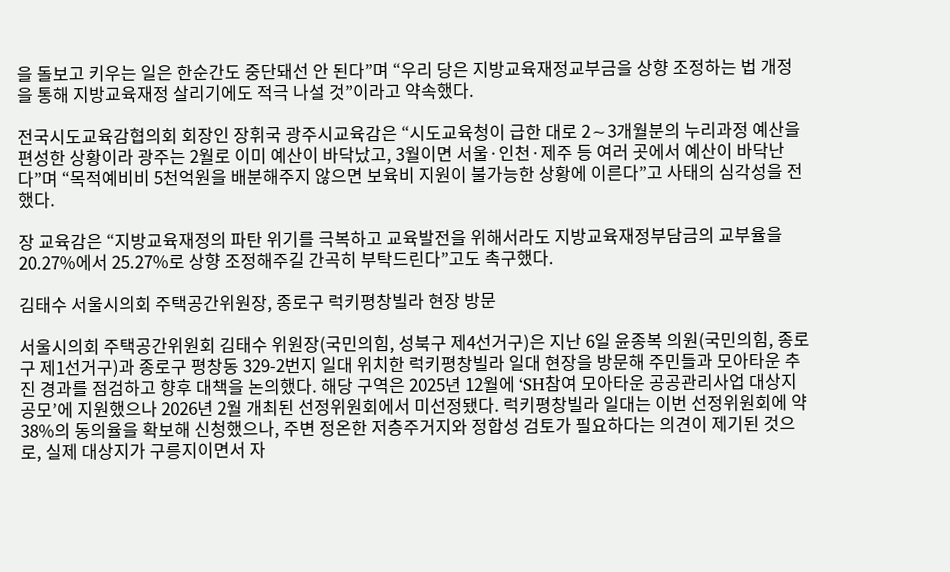을 돌보고 키우는 일은 한순간도 중단돼선 안 된다”며 “우리 당은 지방교육재정교부금을 상향 조정하는 법 개정을 통해 지방교육재정 살리기에도 적극 나설 것”이라고 약속했다.

전국시도교육감협의회 회장인 장휘국 광주시교육감은 “시도교육청이 급한 대로 2∼3개월분의 누리과정 예산을 편성한 상황이라 광주는 2월로 이미 예산이 바닥났고, 3월이면 서울·인천·제주 등 여러 곳에서 예산이 바닥난다”며 “목적예비비 5천억원을 배분해주지 않으면 보육비 지원이 불가능한 상황에 이른다”고 사태의 심각성을 전했다.

장 교육감은 “지방교육재정의 파탄 위기를 극복하고 교육발전을 위해서라도 지방교육재정부담금의 교부율을 20.27%에서 25.27%로 상향 조정해주길 간곡히 부탁드린다”고도 촉구했다.

김태수 서울시의회 주택공간위원장, 종로구 럭키평창빌라 현장 방문

서울시의회 주택공간위원회 김태수 위원장(국민의힘, 성북구 제4선거구)은 지난 6일 윤종복 의원(국민의힘, 종로구 제1선거구)과 종로구 평창동 329-2번지 일대 위치한 럭키평창빌라 일대 현장을 방문해 주민들과 모아타운 추진 경과를 점검하고 향후 대책을 논의했다. 해당 구역은 2025년 12월에 ‘SH참여 모아타운 공공관리사업 대상지 공모’에 지원했으나 2026년 2월 개최된 선정위원회에서 미선정됐다. 럭키평창빌라 일대는 이번 선정위원회에 약 38%의 동의율을 확보해 신청했으나, 주변 정온한 저층주거지와 정합성 검토가 필요하다는 의견이 제기된 것으로, 실제 대상지가 구릉지이면서 자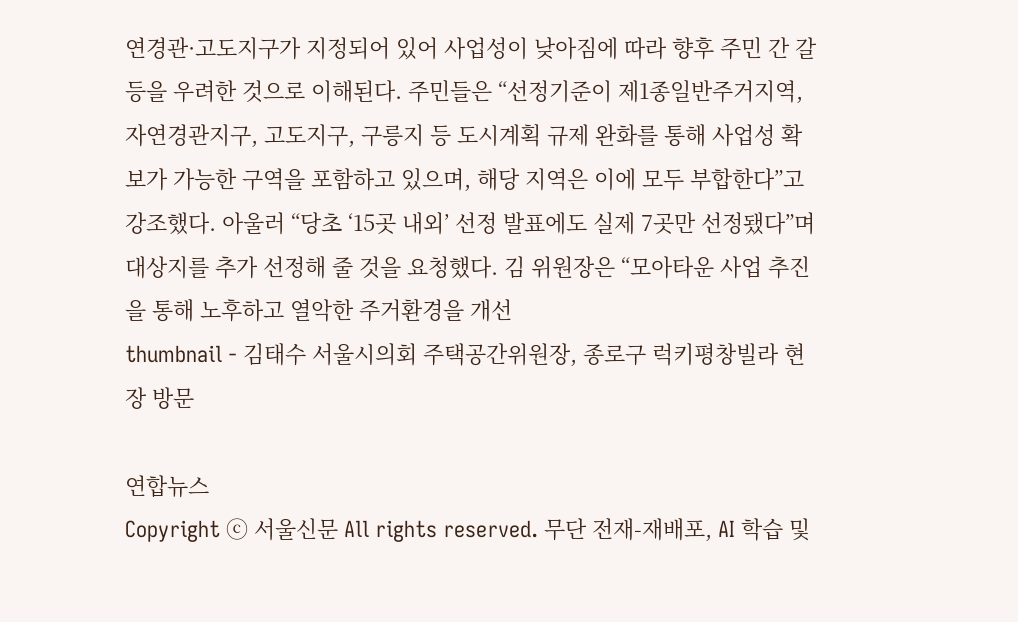연경관·고도지구가 지정되어 있어 사업성이 낮아짐에 따라 향후 주민 간 갈등을 우려한 것으로 이해된다. 주민들은 “선정기준이 제1종일반주거지역,자연경관지구, 고도지구, 구릉지 등 도시계획 규제 완화를 통해 사업성 확보가 가능한 구역을 포함하고 있으며, 해당 지역은 이에 모두 부합한다”고 강조했다. 아울러 “당초 ‘15곳 내외’ 선정 발표에도 실제 7곳만 선정됐다”며 대상지를 추가 선정해 줄 것을 요청했다. 김 위원장은 “모아타운 사업 추진을 통해 노후하고 열악한 주거환경을 개선
thumbnail - 김태수 서울시의회 주택공간위원장, 종로구 럭키평창빌라 현장 방문

연합뉴스
Copyright ⓒ 서울신문 All rights reserved. 무단 전재-재배포, AI 학습 및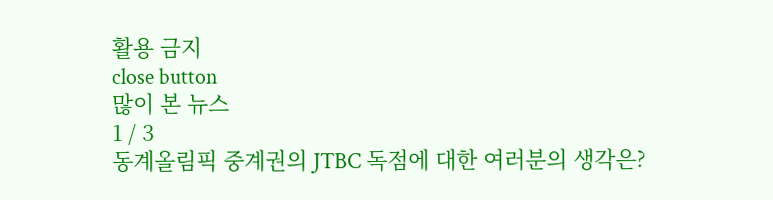활용 금지
close button
많이 본 뉴스
1 / 3
동계올림픽 중계권의 JTBC 독점에 대한 여러분의 생각은?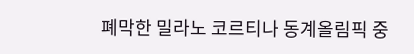폐막한 밀라노 코르티나 동계올림픽 중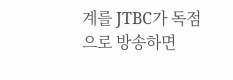계를 JTBC가 독점으로 방송하면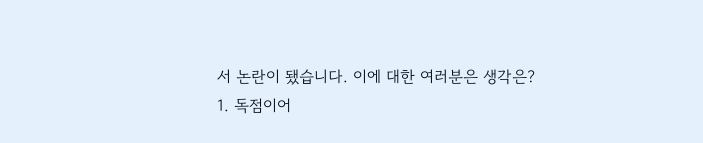서 논란이 됐습니다. 이에 대한 여러분은 생각은?
1. 독점이어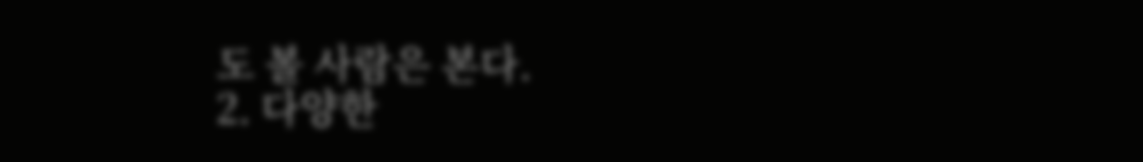도 볼 사람은 본다.
2. 다양한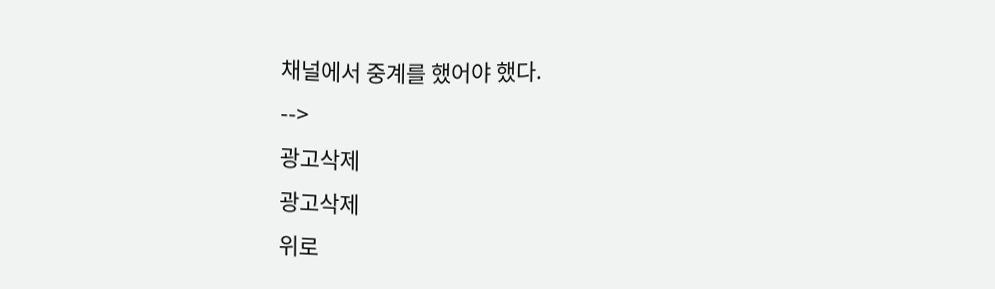채널에서 중계를 했어야 했다.
-->
광고삭제
광고삭제
위로